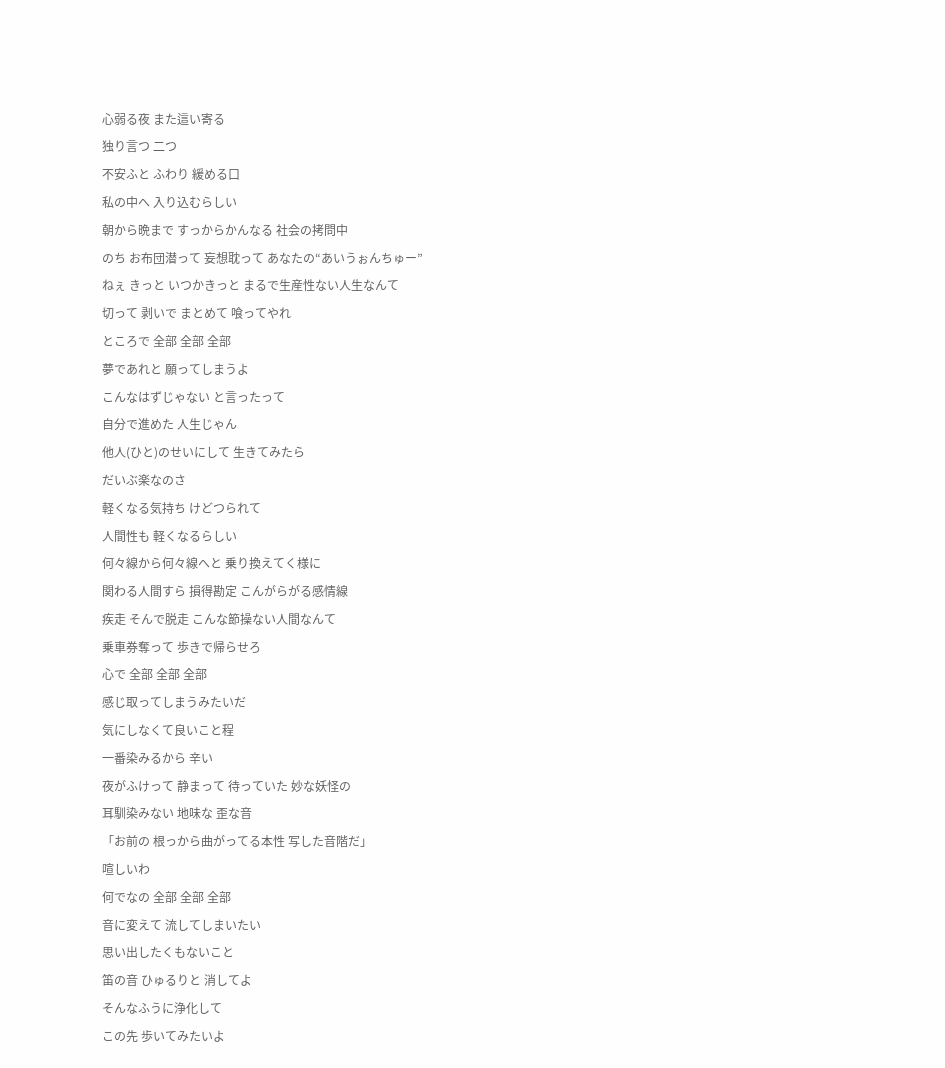心弱る夜 また這い寄る
独り言つ 二つ
不安ふと ふわり 緩める口
私の中へ 入り込むらしい
朝から晩まで すっからかんなる 社会の拷問中
のち お布団潜って 妄想耽って あなたの“あいうぉんちゅー”
ねぇ きっと いつかきっと まるで生産性ない人生なんて
切って 剥いで まとめて 喰ってやれ
ところで 全部 全部 全部
夢であれと 願ってしまうよ
こんなはずじゃない と言ったって
自分で進めた 人生じゃん
他人(ひと)のせいにして 生きてみたら
だいぶ楽なのさ
軽くなる気持ち けどつられて
人間性も 軽くなるらしい
何々線から何々線へと 乗り換えてく様に
関わる人間すら 損得勘定 こんがらがる感情線
疾走 そんで脱走 こんな節操ない人間なんて
乗車券奪って 歩きで帰らせろ
心で 全部 全部 全部
感じ取ってしまうみたいだ
気にしなくて良いこと程
一番染みるから 辛い
夜がふけって 静まって 待っていた 妙な妖怪の
耳馴染みない 地味な 歪な音
「お前の 根っから曲がってる本性 写した音階だ」
喧しいわ
何でなの 全部 全部 全部
音に変えて 流してしまいたい
思い出したくもないこと
笛の音 ひゅるりと 消してよ
そんなふうに浄化して
この先 歩いてみたいよ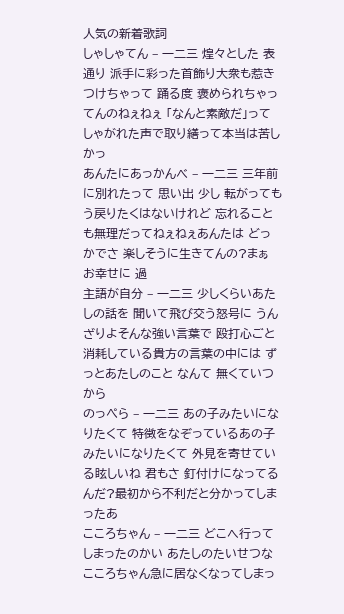人気の新着歌詞
しゃしゃてん – 一二三 煌々とした 表通り 派手に彩った首飾り大衆も惹きつけちゃって 踊る度 褒められちゃってんのねぇねぇ 「なんと素敵だ」って しゃがれた声で取り繕って本当は苦しかっ
あんたにあっかんべ – 一二三 三年前に別れたって 思い出 少し 転がってもう戻りたくはないけれど 忘れることも無理だってねぇねぇあんたは どっかでさ 楽しそうに生きてんの?まぁ お幸せに 過
主語が自分 – 一二三 少しくらいあたしの話を 聞いて飛び交う怒号に うんざりよそんな強い言葉で 殴打心ごと 消耗している貴方の言葉の中には ずっとあたしのこと なんて 無くていつから
のっぺら – 一二三 あの子みたいになりたくて 特徴をなぞっているあの子みたいになりたくて 外見を寄せている眩しいね 君もさ 釘付けになってるんだ?最初から不利だと分かってしまったあ
こころちゃん – 一二三 どこへ行ってしまったのかい あたしのたいせつな こころちゃん急に居なくなってしまっ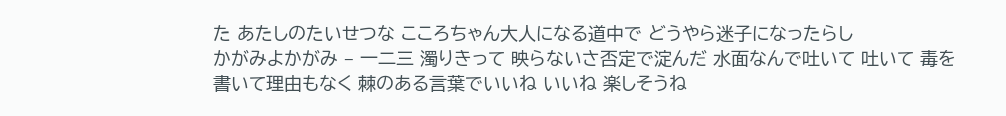た あたしのたいせつな こころちゃん大人になる道中で どうやら迷子になったらし
かがみよかがみ – 一二三 濁りきって 映らないさ否定で淀んだ 水面なんで吐いて 吐いて 毒を書いて理由もなく 棘のある言葉でいいね いいね 楽しそうね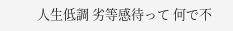人生低調 劣等感待って 何で不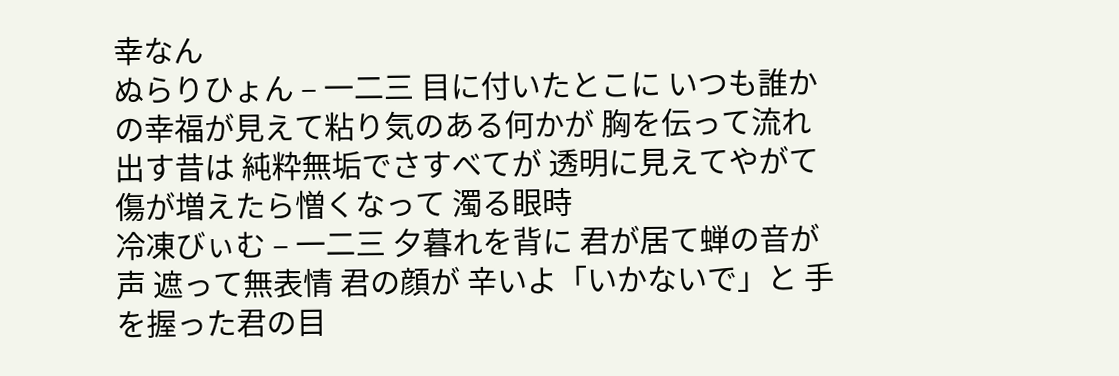幸なん
ぬらりひょん – 一二三 目に付いたとこに いつも誰かの幸福が見えて粘り気のある何かが 胸を伝って流れ出す昔は 純粋無垢でさすべてが 透明に見えてやがて 傷が増えたら憎くなって 濁る眼時
冷凍びぃむ – 一二三 夕暮れを背に 君が居て蝉の音が 声 遮って無表情 君の顔が 辛いよ「いかないで」と 手を握った君の目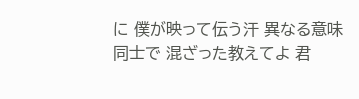に 僕が映って伝う汗 異なる意味同士で 混ざった教えてよ 君